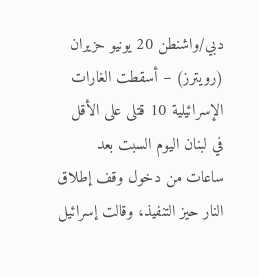دبي/واشنطن 20 يونيو حزيران (رويترز) – أسقطت الغارات الإسرائيلية 10 قتلى على الأقل في لبنان اليوم السبت بعد ساعات من دخول وقف إطلاق النار حيز التنفيذ، وقالت إسرائيل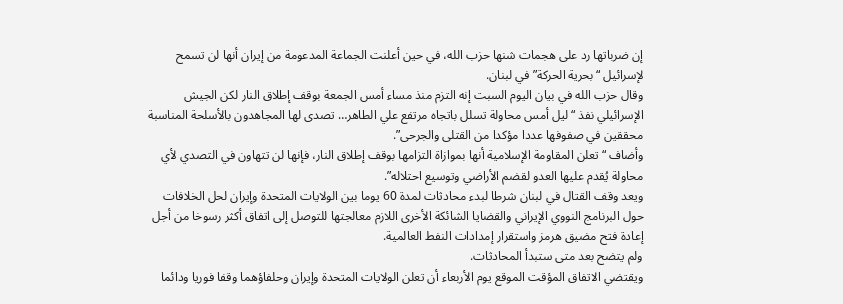إن ضرباتها رد على هجمات شنها حزب الله، في حين أعلنت الجماعة المدعومة من إيران أنها لن تسمح لإسرائيل “بحرية الحركة” في لبنان.
وقال حزب الله في بيان اليوم السبت إنه التزم منذ مساء أمس الجمعة بوقف إطلاق النار لكن الجيش الإسرائيلي نفذ “ليل أمس محاولة تسلل باتجاه مرتفع علي الطاهر… تصدى لها المجاهدون بالأسلحة المناسبة محققين في صفوفها عددا مؤكدا من القتلى والجرحى”.
وأضاف “تعلن المقاومة الإسلامية أنها بموازاة التزامها بوقف إطلاق النار، فإنها لن تتهاون في التصدي لأي محاولة يُقدم عليها العدو لقضم الأراضي وتوسيع احتلاله”.
ويعد وقف القتال في لبنان شرطا لبدء محادثات لمدة 60 يوما بين الولايات المتحدة وإيران لحل الخلافات حول البرنامج النووي الإيراني والقضايا الشائكة الأخرى اللازم معالجتها للتوصل إلى اتفاق أكثر رسوخا من أجل إعادة فتح مضيق هرمز واستقرار إمدادات النفط العالمية.
ولم يتضح بعد متى ستبدأ المحادثات.
ويقتضي الاتفاق المؤقت الموقع يوم الأربعاء أن تعلن الولايات المتحدة وإيران وحلفاؤهما وقفا فوريا ودائما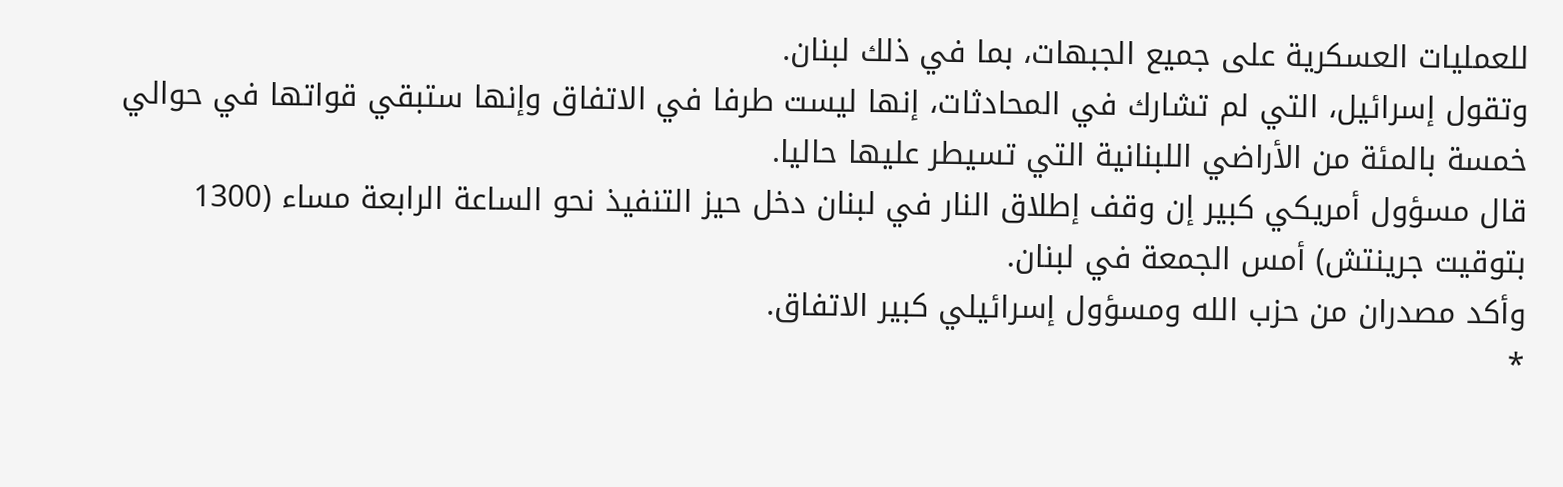للعمليات العسكرية على جميع الجبهات، بما في ذلك لبنان.
وتقول إسرائيل، التي لم تشارك في المحادثات، إنها ليست طرفا في الاتفاق وإنها ستبقي قواتها في حوالي خمسة بالمئة من الأراضي اللبنانية التي تسيطر عليها حاليا.
قال مسؤول أمريكي كبير إن وقف إطلاق النار في لبنان دخل حيز التنفيذ نحو الساعة الرابعة مساء (1300 بتوقيت جرينتش) أمس الجمعة في لبنان.
وأكد مصدران من حزب الله ومسؤول إسرائيلي كبير الاتفاق.
*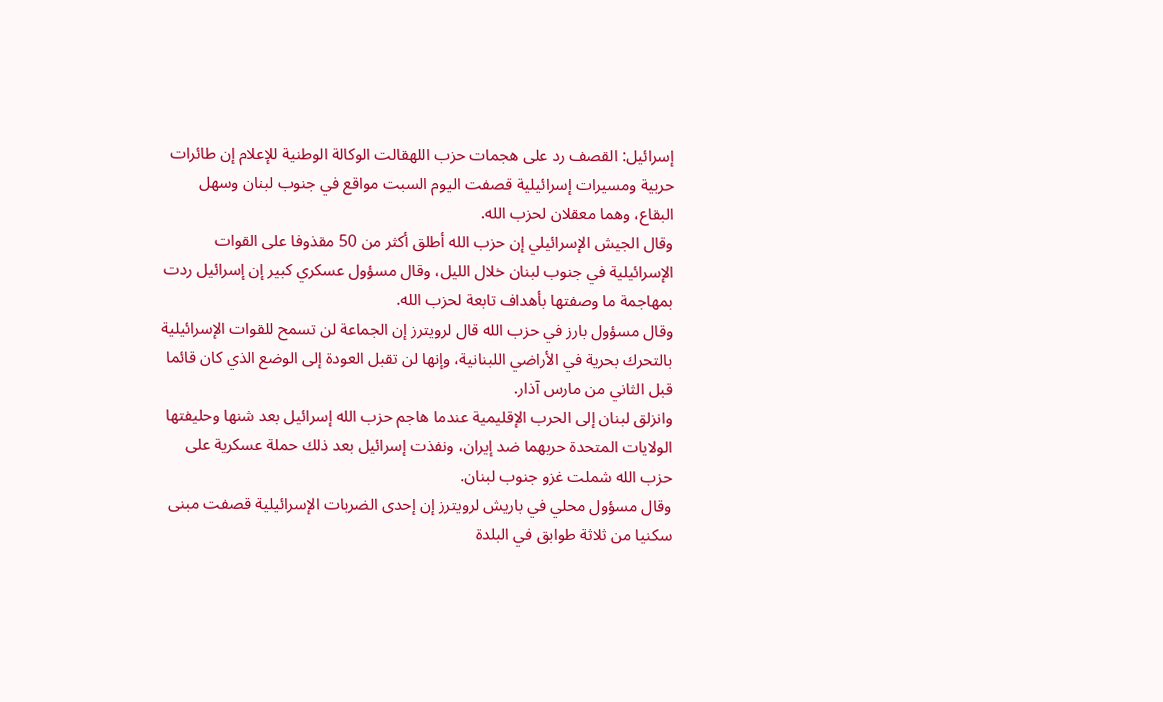إسرائيل: القصف رد على هجمات حزب اللهقالت الوكالة الوطنية للإعلام إن طائرات حربية ومسيرات إسرائيلية قصفت اليوم السبت مواقع في جنوب لبنان وسهل البقاع، وهما معقلان لحزب الله.
وقال الجيش الإسرائيلي إن حزب الله أطلق أكثر من 50 مقذوفا على القوات الإسرائيلية في جنوب لبنان خلال الليل، وقال مسؤول عسكري كبير إن إسرائيل ردت بمهاجمة ما وصفتها بأهداف تابعة لحزب الله.
وقال مسؤول بارز في حزب الله قال لرويترز إن الجماعة لن تسمح للقوات الإسرائيلية بالتحرك بحرية في الأراضي اللبنانية، وإنها لن تقبل العودة إلى الوضع الذي كان قائما قبل الثاني من مارس آذار.
وانزلق لبنان إلى الحرب الإقليمية عندما هاجم حزب الله إسرائيل بعد شنها وحليفتها الولايات المتحدة حربهما ضد إيران، ونفذت إسرائيل بعد ذلك حملة عسكرية على حزب الله شملت غزو جنوب لبنان.
وقال مسؤول محلي في باريش لرويترز إن إحدى الضربات الإسرائيلية قصفت مبنى سكنيا من ثلاثة طوابق في البلدة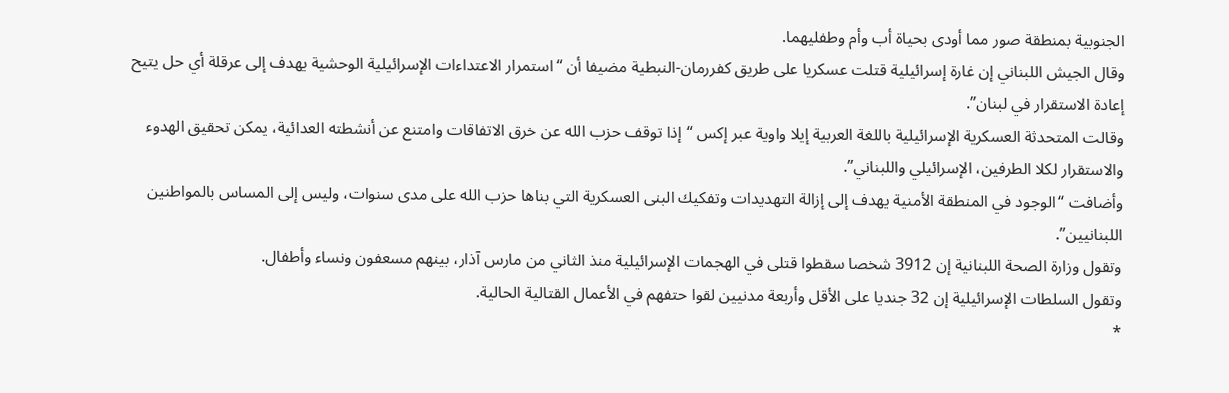الجنوبية بمنطقة صور مما أودى بحياة أب وأم وطفليهما.
وقال الجيش اللبناني إن غارة إسرائيلية قتلت عسكريا على طريق كفررمان-النبطية مضيفا أن “استمرار الاعتداءات الإسرائيلية الوحشية يهدف إلى عرقلة أي حل يتيح إعادة الاستقرار في لبنان”.
وقالت المتحدثة العسكرية الإسرائيلية باللغة العربية إيلا واوية عبر إكس “إذا توقف حزب الله عن خرق الاتفاقات وامتنع عن أنشطته العدائية، يمكن تحقيق الهدوء والاستقرار لكلا الطرفين، الإسرائيلي واللبناني”.
وأضافت “الوجود في المنطقة الأمنية يهدف إلى إزالة التهديدات وتفكيك البنى العسكرية التي بناها حزب الله على مدى سنوات، وليس إلى المساس بالمواطنين اللبنانيين”.
وتقول وزارة الصحة اللبنانية إن 3912 شخصا سقطوا قتلى في الهجمات الإسرائيلية منذ الثاني من مارس آذار، بينهم مسعفون ونساء وأطفال.
وتقول السلطات الإسرائيلية إن 32 جنديا على الأقل وأربعة مدنيين لقوا حتفهم في الأعمال القتالية الحالية.
*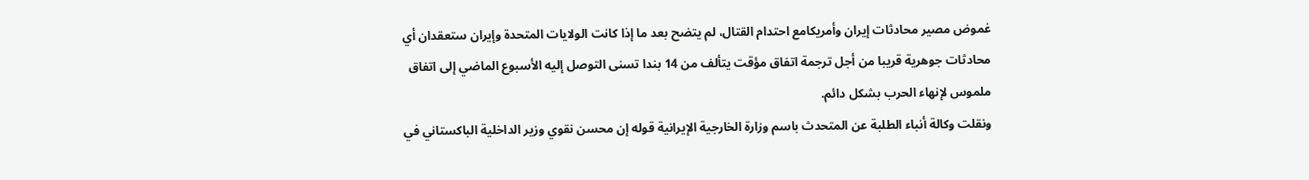غموض مصير محادثات إيران وأمريكامع احتدام القتال، لم يتضح بعد ما إذا كانت الولايات المتحدة وإيران ستعقدان أي محادثات جوهرية قريبا من أجل ترجمة اتفاق مؤقت يتألف من 14 بندا تسنى التوصل إليه الأسبوع الماضي إلى اتفاق ملموس لإنهاء الحرب بشكل دائم.
ونقلت وكالة أنباء الطلبة عن المتحدث باسم وزارة الخارجية الإيرانية قوله إن محسن نقوي وزير الداخلية الباكستاني في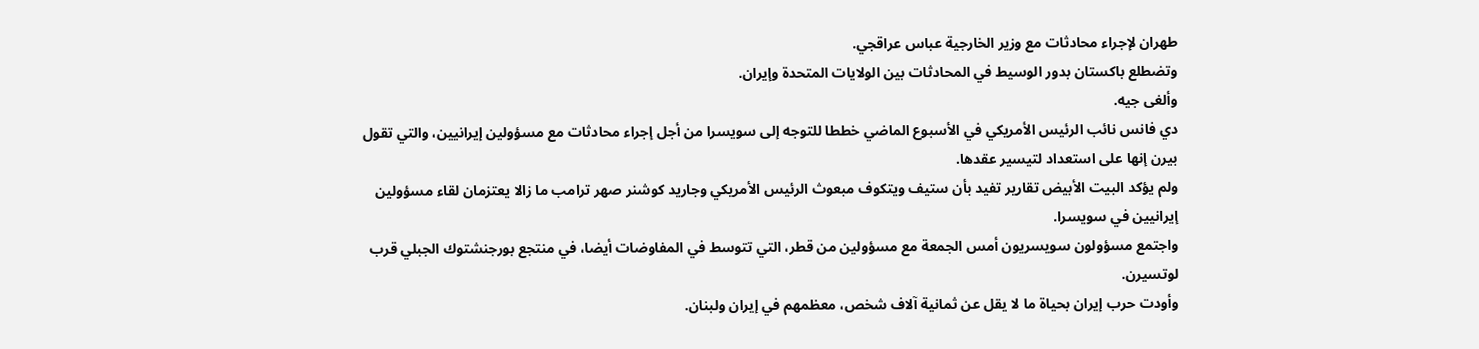طهران لإجراء محادثات مع وزير الخارجية عباس عراقجي.
وتضطلع باكستان بدور الوسيط في المحادثات بين الولايات المتحدة وإيران.
وألغى جيه.
دي فانس نائب الرئيس الأمريكي في الأسبوع الماضي خططا للتوجه إلى سويسرا من أجل إجراء محادثات مع مسؤولين إيرانيين، والتي تقول بيرن إنها على استعداد لتيسير عقدها.
ولم يؤكد البيت الأبيض تقارير تفيد بأن ستيف ويتكوف مبعوث الرئيس الأمريكي وجاريد كوشنر صهر ترامب ما زالا يعتزمان لقاء مسؤولين إيرانيين في سويسرا.
واجتمع مسؤولون سويسريون أمس الجمعة مع مسؤولين من قطر، التي تتوسط في المفاوضات أيضا، في منتجع بورجنشتوك الجبلي قرب لوتسيرن.
وأودت حرب إيران بحياة ما لا يقل عن ثمانية آلاف شخص، معظمهم في إيران ولبنان.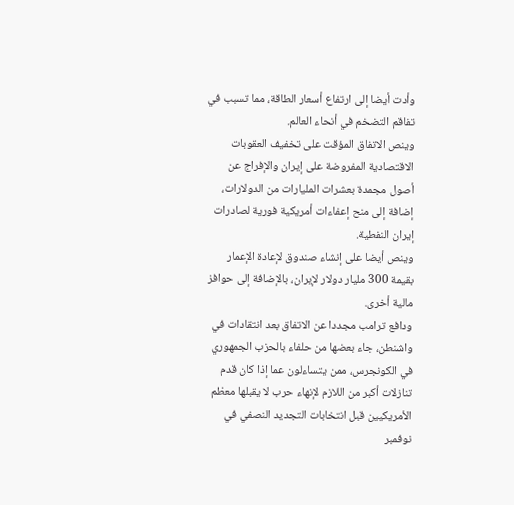وأدت أيضا إلى ارتفاع أسعار الطاقة، مما تسبب في تفاقم التضخم في أنحاء العالم.
وينص الاتفاق المؤقت على تخفيف العقوبات الاقتصادية المفروضة على إيران والإفراج عن أصول مجمدة بعشرات المليارات من الدولارات، إضافة إلى منح إعفاءات أمريكية فورية لصادرات إيران النفطية.
وينص أيضا على إنشاء صندوق لإعادة الإعمار بقيمة 300 مليار دولار لإيران، بالإضافة إلى حوافز مالية أخرى.
ودافع ترامب مجددا عن الاتفاق بعد انتقادات في واشنطن، جاء بعضها من حلفاء بالحزب الجمهوري في الكونجرس، ممن يتساءلون عما إذا كان قدم تنازلات أكبر من اللازم لإنهاء حرب لا يقبلها معظم الأمريكيين قبل انتخابات التجديد النصفي في نوفمبر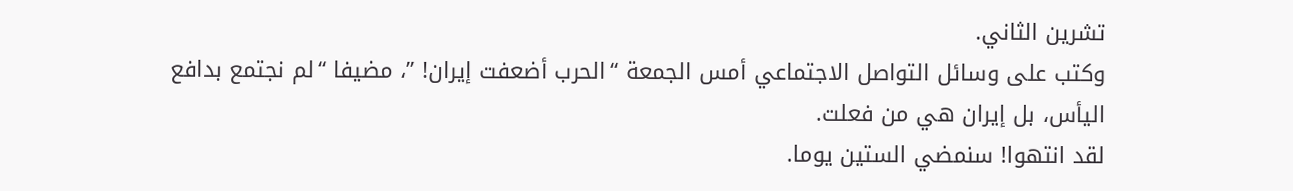تشرين الثاني.
وكتب على وسائل التواصل الاجتماعي أمس الجمعة “الحرب أضعفت إيران! ”، مضيفا “لم نجتمع بدافع اليأس، بل إيران هي من فعلت.
لقد انتهوا! سنمضي الستين يوما.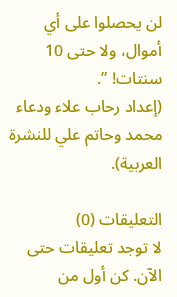لن يحصلوا على أي أموال، ولا حتى 10 سنتات! ”.
(إعداد رحاب علاء ودعاء محمد وحاتم علي للنشرة العربية).

التعليقات (0)
لا توجد تعليقات حتى الآن. كن أول من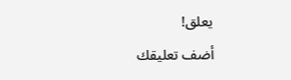يعلق!
أضف تعليقك